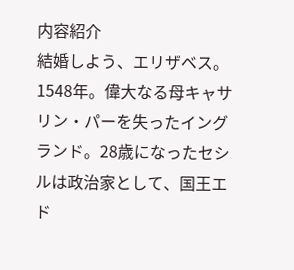内容紹介
結婚しよう、エリザベス。1548年。偉大なる母キャサリン・パーを失ったイングランド。28歳になったセシルは政治家として、国王エド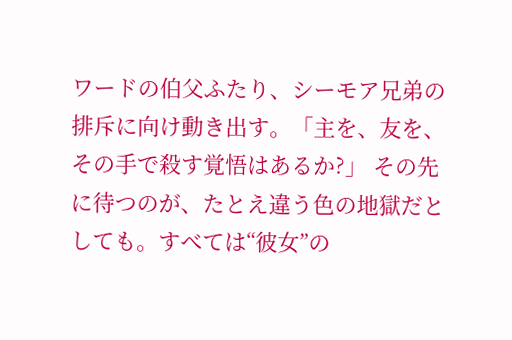ワードの伯父ふたり、シーモア兄弟の排斥に向け動き出す。「主を、友を、その手で殺す覚悟はあるか?」 その先に待つのが、たとえ違う色の地獄だとしても。すべては“彼女”の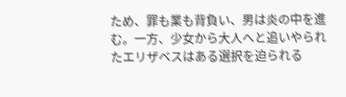ため、罪も業も背負い、男は炎の中を進む。一方、少女から大人へと追いやられたエリザベスはある選択を迫られる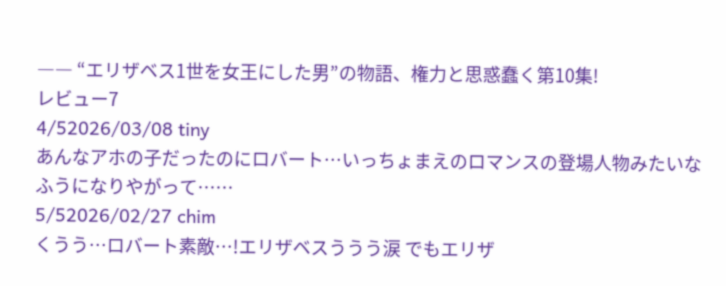―― “エリザベス1世を女王にした男”の物語、権力と思惑蠢く第10集!
レビュー7
4/52026/03/08 tiny
あんなアホの子だったのにロバート…いっちょまえのロマンスの登場人物みたいなふうになりやがって……
5/52026/02/27 chim
くうう…ロバート素敵…!エリザベスううう涙 でもエリザ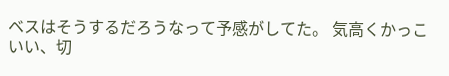ベスはそうするだろうなって予感がしてた。 気高くかっこいい、切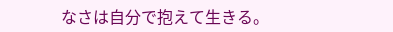なさは自分で抱えて生きる。